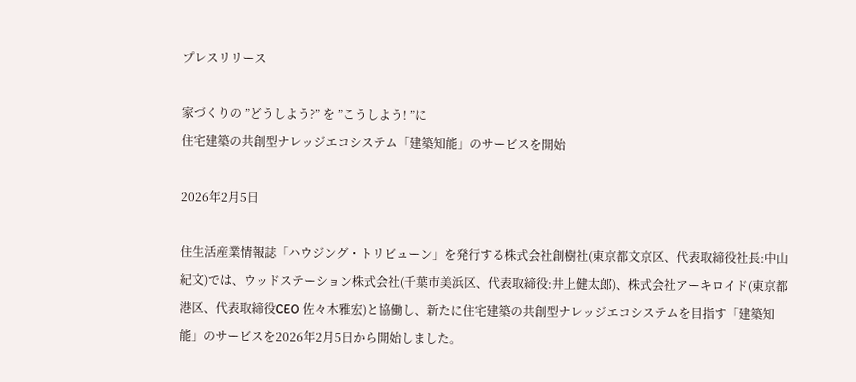プレスリリース

家づくりの ”どうしよう?” を ”こうしよう! ”に
住宅建築の共創型ナレッジエコシステム「建築知能」のサービスを開始

2026年2月5日

住生活産業情報誌「ハウジング・トリビューン」を発行する株式会社創樹社(東京都文京区、代表取締役社長:中山紀文)では、ウッドステーション株式会社(千葉市美浜区、代表取締役:井上健太郎)、株式会社アーキロイド(東京都港区、代表取締役CEO 佐々木雅宏)と協働し、新たに住宅建築の共創型ナレッジエコシステムを目指す「建築知能」のサービスを2026年2月5日から開始しました。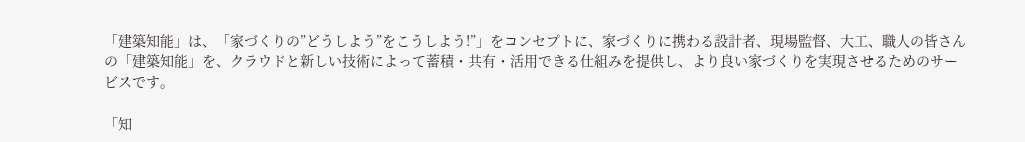「建築知能」は、「家づくりの”どうしよう”をこうしよう!”」をコンセプトに、家づくりに携わる設計者、現場監督、大工、職人の皆さんの「建築知能」を、クラウドと新しい技術によって蓄積・共有・活用できる仕組みを提供し、より良い家づくりを実現させるためのサービスです。

「知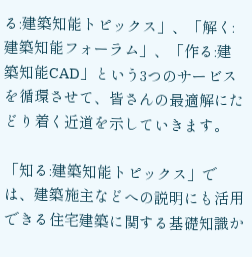る:建築知能トピックス」、「解く:建築知能フォーラム」、「作る:建築知能CAD」という3つのサービスを循環させて、皆さんの最適解にたどり着く近道を示していきます。

「知る:建築知能トピックス」では、建築施主などへの説明にも活用できる住宅建築に関する基礎知識か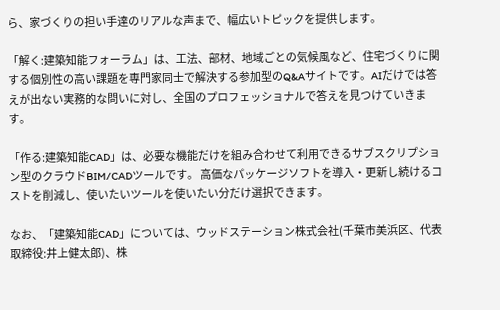ら、家づくりの担い手達のリアルな声まで、幅広いトピックを提供します。

「解く:建築知能フォーラム」は、工法、部材、地域ごとの気候風など、住宅づくりに関する個別性の高い課題を専門家同士で解決する参加型のQ&Aサイトです。AIだけでは答えが出ない実務的な問いに対し、全国のプロフェッショナルで答えを見つけていきます。

「作る:建築知能CAD」は、必要な機能だけを組み合わせて利用できるサブスクリプション型のクラウドBIM/CADツールです。 高価なパッケージソフトを導入・更新し続けるコストを削減し、使いたいツールを使いたい分だけ選択できます。

なお、「建築知能CAD」については、ウッドステーション株式会社(千葉市美浜区、代表取締役:井上健太郎)、株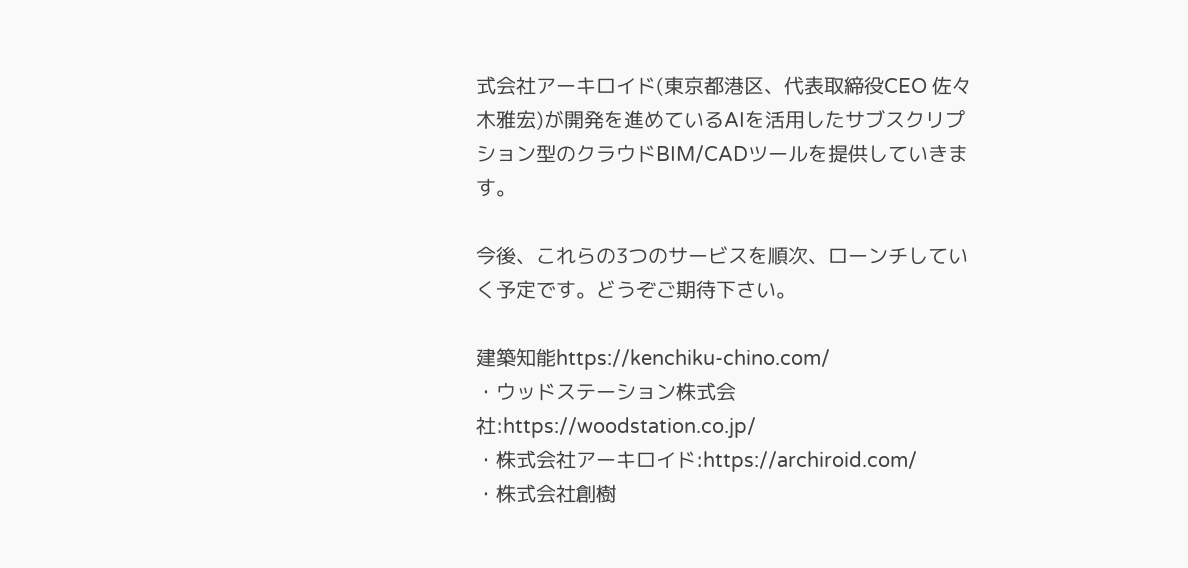式会社アーキロイド(東京都港区、代表取締役CEO 佐々木雅宏)が開発を進めているAIを活用したサブスクリプション型のクラウドBIM/CADツールを提供していきます。

今後、これらの3つのサービスを順次、ローンチしていく予定です。どうぞご期待下さい。

建築知能https://kenchiku-chino.com/
・ウッドステーション株式会社:https://woodstation.co.jp/
・株式会社アーキロイド:https://archiroid.com/
・株式会社創樹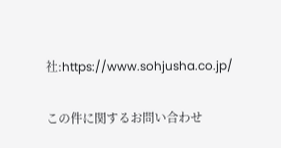社:https://www.sohjusha.co.jp/

この件に関するお問い合わせ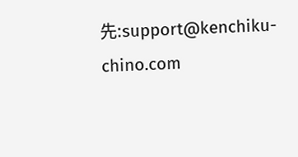先:support@kenchiku-chino.com